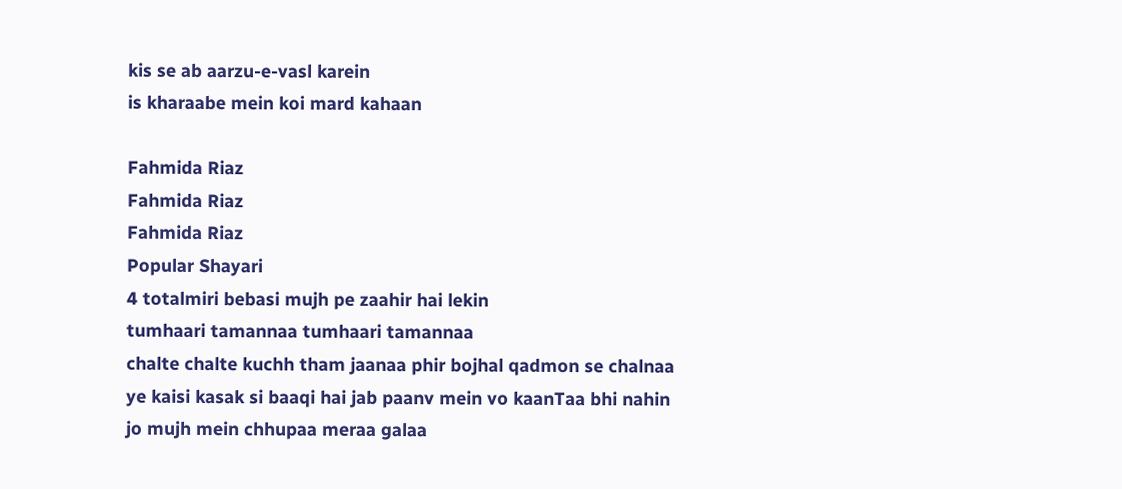kis se ab aarzu-e-vasl karein
is kharaabe mein koi mard kahaan

Fahmida Riaz
Fahmida Riaz
Fahmida Riaz
Popular Shayari
4 totalmiri bebasi mujh pe zaahir hai lekin
tumhaari tamannaa tumhaari tamannaa
chalte chalte kuchh tham jaanaa phir bojhal qadmon se chalnaa
ye kaisi kasak si baaqi hai jab paanv mein vo kaanTaa bhi nahin
jo mujh mein chhupaa meraa galaa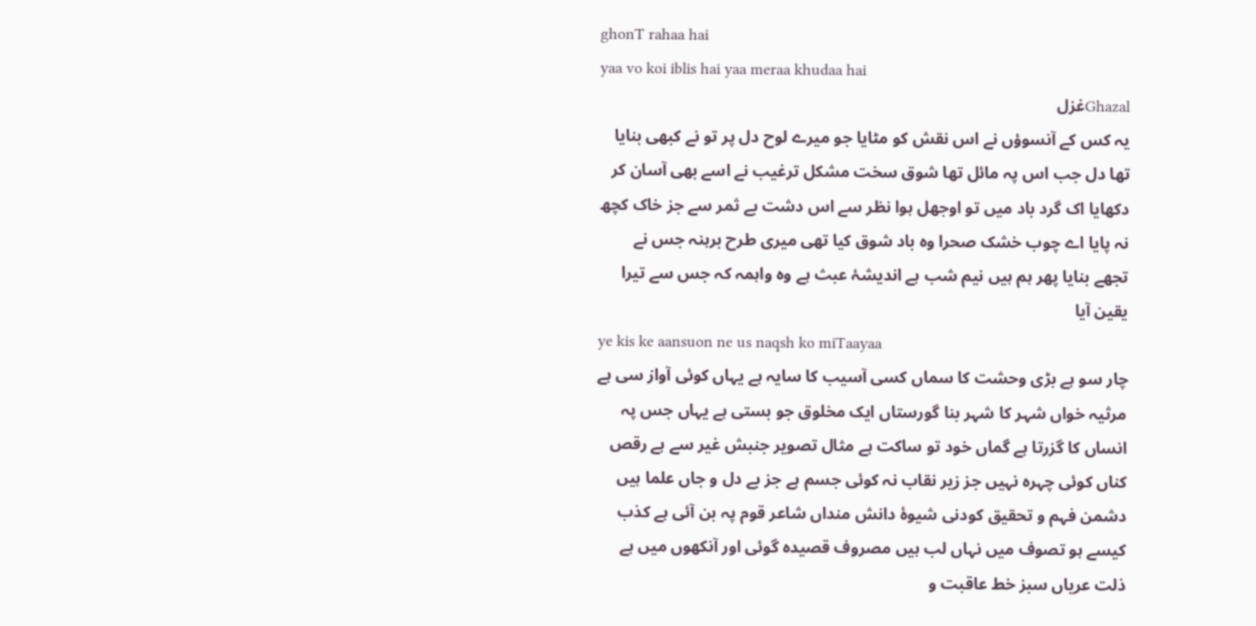ghonT rahaa hai
yaa vo koi iblis hai yaa meraa khudaa hai
Ghazalغزل
یہ کس کے آنسوؤں نے اس نقش کو مٹایا جو میرے لوح دل پر تو نے کبھی بنایا تھا دل جب اس پہ مائل تھا شوق سخت مشکل ترغیب نے اسے بھی آسان کر دکھایا اک گرد باد میں تو اوجھل ہوا نظر سے اس دشت بے ثمر سے جز خاک کچھ نہ پایا اے چوب خشک صحرا وہ باد شوق کیا تھی میری طرح برہنہ جس نے تجھے بنایا پھر ہم ہیں نیم شب ہے اندیشۂ عبث ہے وہ واہمہ کہ جس سے تیرا یقین آیا
ye kis ke aansuon ne us naqsh ko miTaayaa
چار سو ہے بڑی وحشت کا سماں کسی آسیب کا سایہ ہے یہاں کوئی آواز سی ہے مرثیہ خواں شہر کا شہر بنا گورستاں ایک مخلوق جو بستی ہے یہاں جس پہ انساں کا گزرتا ہے گماں خود تو ساکت ہے مثال تصویر جنبش غیر سے ہے رقص کناں کوئی چہرہ نہیں جز زیر نقاب نہ کوئی جسم ہے جز بے دل و جاں علما ہیں دشمن فہم و تحقیق کودنی شیوۂ دانش منداں شاعر قوم پہ بن آئی ہے کذب کیسے ہو تصوف میں نہاں لب ہیں مصروف قصیدہ گوئی اور آنکھوں میں ہے ذلت عریاں سبز خط عاقبت و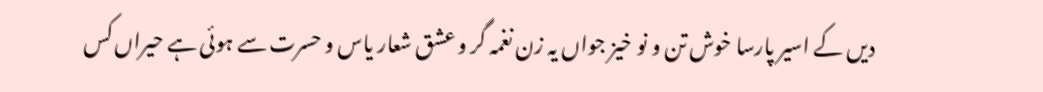دیں کے اسیر پارسا خوش تن و نو خیز جواں یہ زن نغمہ گر و عشق شعار یاس و حسرت سے ہوئی ہے حیراں کس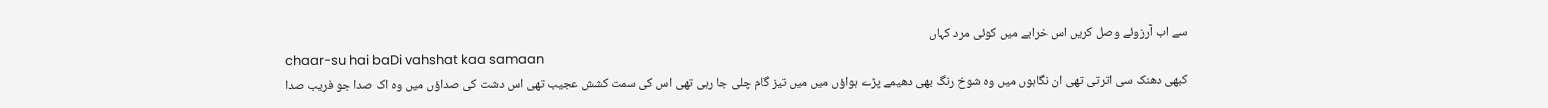سے اب آرزوئے وصل کریں اس خرابے میں کوئی مرد کہاں
chaar-su hai baDi vahshat kaa samaan
کبھی دھنک سی اترتی تھی ان نگاہوں میں وہ شوخ رنگ بھی دھیمے پڑے ہواؤں میں میں تیز گام چلی جا رہی تھی اس کی سمت کشش عجیب تھی اس دشت کی صداؤں میں وہ اک صدا جو فریب صدا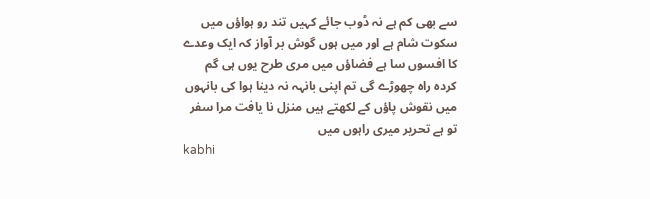سے بھی کم ہے نہ ڈوب جائے کہیں تند رو ہواؤں میں سکوت شام ہے اور میں ہوں گوش بر آواز کہ ایک وعدے کا افسوں سا ہے فضاؤں میں مری طرح یوں ہی گم کردہ راہ چھوڑے گی تم اپنی بانہہ نہ دینا ہوا کی بانہوں میں نقوش پاؤں کے لکھتے ہیں منزل نا یافت مرا سفر تو ہے تحریر میری راہوں میں
kabhi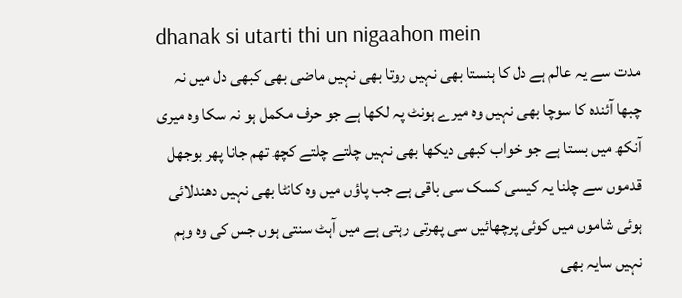dhanak si utarti thi un nigaahon mein
مدت سے یہ عالم ہے دل کا ہنستا بھی نہیں روتا بھی نہیں ماضی بھی کبھی دل میں نہ چبھا آئندہ کا سوچا بھی نہیں وہ میرے ہونٹ پہ لکھا ہے جو حرف مکمل ہو نہ سکا وہ میری آنکھ میں بستا ہے جو خواب کبھی دیکھا بھی نہیں چلتے چلتے کچھ تھم جانا پھر بوجھل قدموں سے چلنا یہ کیسی کسک سی باقی ہے جب پاؤں میں وہ کانٹا بھی نہیں دھندلائی ہوئی شاموں میں کوئی پرچھائیں سی پھرتی رہتی ہے میں آہٹ سنتی ہوں جس کی وہ وہم نہیں سایہ بھی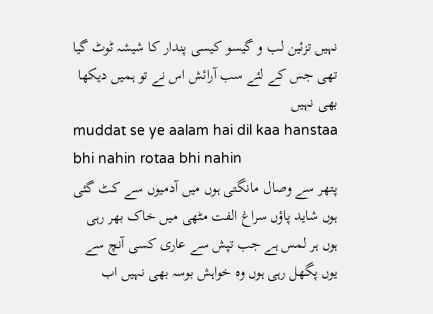نہیں تزئین لب و گیسو کیسی پندار کا شیشہ ٹوٹ گیا تھی جس کے لئے سب آرائش اس نے تو ہمیں دیکھا بھی نہیں
muddat se ye aalam hai dil kaa hanstaa bhi nahin rotaa bhi nahin
پتھر سے وصال مانگتی ہوں میں آدمیوں سے کٹ گئی ہوں شاید پاؤں سراغ الفت مٹھی میں خاک بھر رہی ہوں ہر لمس ہے جب تپش سے عاری کسی آنچ سے یوں پگھل رہی ہوں وہ خواہش بوسہ بھی نہیں اب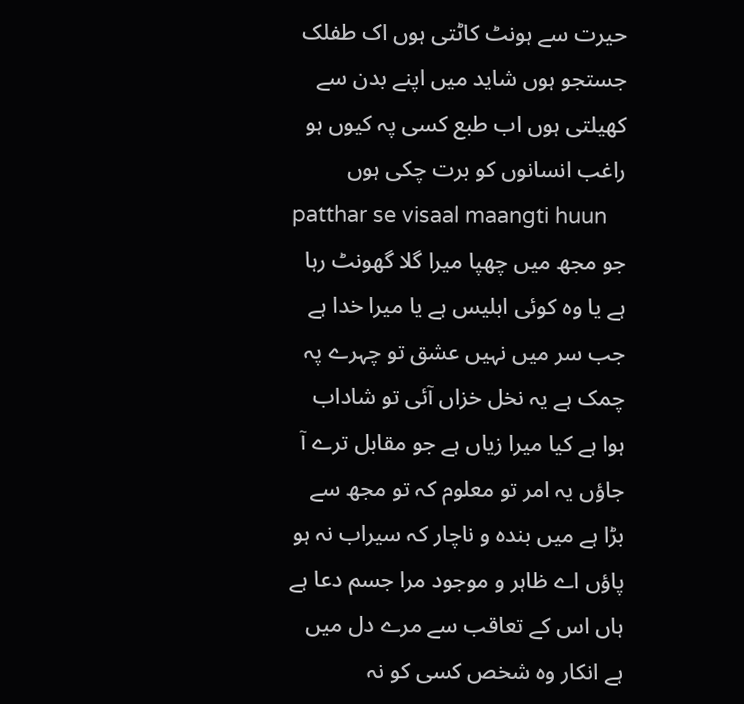حیرت سے ہونٹ کاٹتی ہوں اک طفلک جستجو ہوں شاید میں اپنے بدن سے کھیلتی ہوں اب طبع کسی پہ کیوں ہو راغب انسانوں کو برت چکی ہوں
patthar se visaal maangti huun
جو مجھ میں چھپا میرا گلا گھونٹ رہا ہے یا وہ کوئی ابلیس ہے یا میرا خدا ہے جب سر میں نہیں عشق تو چہرے پہ چمک ہے یہ نخل خزاں آئی تو شاداب ہوا ہے کیا میرا زیاں ہے جو مقابل ترے آ جاؤں یہ امر تو معلوم کہ تو مجھ سے بڑا ہے میں بندہ و ناچار کہ سیراب نہ ہو پاؤں اے ظاہر و موجود مرا جسم دعا ہے ہاں اس کے تعاقب سے مرے دل میں ہے انکار وہ شخص کسی کو نہ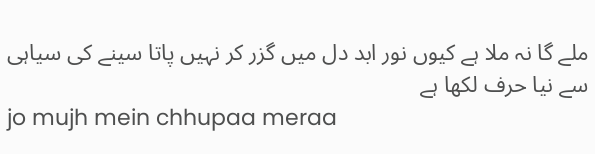ملے گا نہ ملا ہے کیوں نور ابد دل میں گزر کر نہیں پاتا سینے کی سیاہی سے نیا حرف لکھا ہے
jo mujh mein chhupaa meraa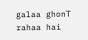galaa ghonT rahaa hai